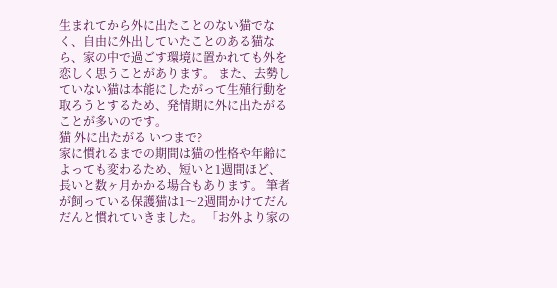生まれてから外に出たことのない猫でなく、自由に外出していたことのある猫なら、家の中で過ごす環境に置かれても外を恋しく思うことがあります。 また、去勢していない猫は本能にしたがって生殖行動を取ろうとするため、発情期に外に出たがることが多いのです。
猫 外に出たがる いつまで?
家に慣れるまでの期間は猫の性格や年齢によっても変わるため、短いと1週間ほど、長いと数ヶ月かかる場合もあります。 筆者が飼っている保護猫は1〜2週間かけてだんだんと慣れていきました。 「お外より家の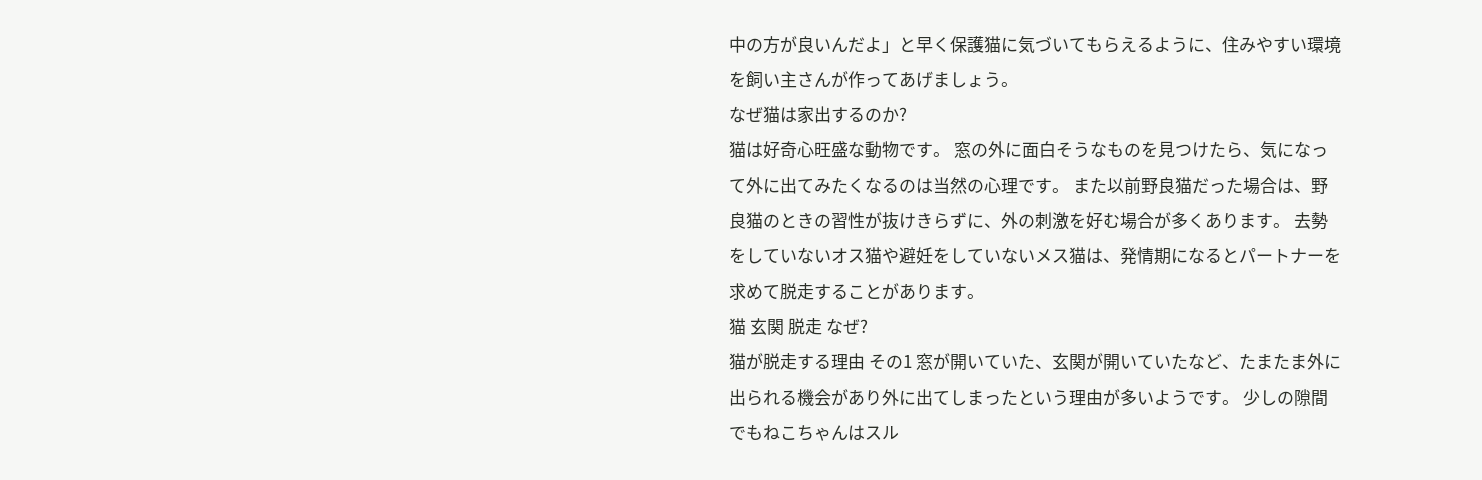中の方が良いんだよ」と早く保護猫に気づいてもらえるように、住みやすい環境を飼い主さんが作ってあげましょう。
なぜ猫は家出するのか?
猫は好奇心旺盛な動物です。 窓の外に面白そうなものを見つけたら、気になって外に出てみたくなるのは当然の心理です。 また以前野良猫だった場合は、野良猫のときの習性が抜けきらずに、外の刺激を好む場合が多くあります。 去勢をしていないオス猫や避妊をしていないメス猫は、発情期になるとパートナーを求めて脱走することがあります。
猫 玄関 脱走 なぜ?
猫が脱走する理由 その1 窓が開いていた、玄関が開いていたなど、たまたま外に出られる機会があり外に出てしまったという理由が多いようです。 少しの隙間でもねこちゃんはスル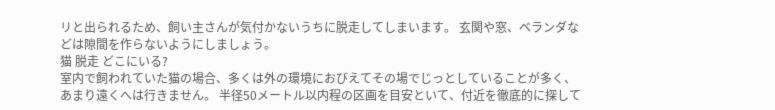リと出られるため、飼い主さんが気付かないうちに脱走してしまいます。 玄関や窓、ベランダなどは隙間を作らないようにしましょう。
猫 脱走 どこにいる?
室内で飼われていた猫の場合、多くは外の環境におびえてその場でじっとしていることが多く、あまり遠くへは行きません。 半径50メートル以内程の区画を目安といて、付近を徹底的に探して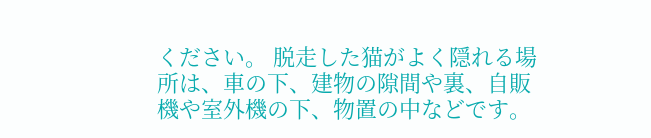ください。 脱走した猫がよく隠れる場所は、車の下、建物の隙間や裏、自販機や室外機の下、物置の中などです。